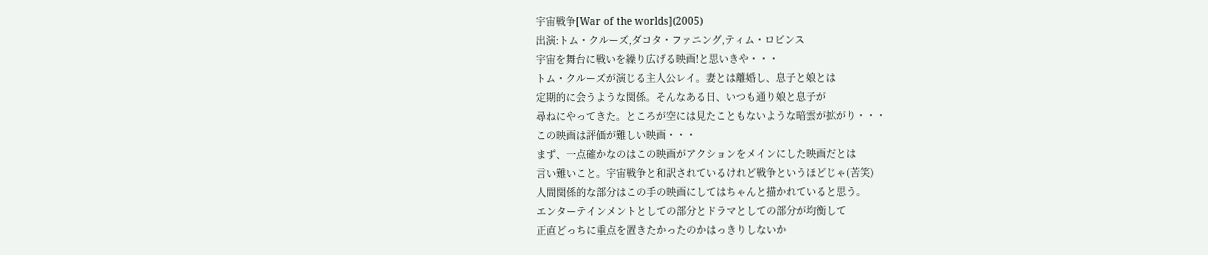宇宙戦争[War of the worlds](2005)
出演:トム・クルーズ,ダコタ・ファニング,ティム・ロビンス
宇宙を舞台に戦いを繰り広げる映画!と思いきや・・・
トム・クルーズが演じる主人公レイ。妻とは離婚し、息子と娘とは
定期的に会うような関係。そんなある日、いつも通り娘と息子が
尋ねにやってきた。ところが空には見たこともないような暗雲が拡がり・・・
この映画は評価が難しい映画・・・
まず、一点確かなのはこの映画がアクションをメインにした映画だとは
言い難いこと。宇宙戦争と和訳されているけれど戦争というほどじゃ(苦笑)
人間関係的な部分はこの手の映画にしてはちゃんと描かれていると思う。
エンターテインメントとしての部分とドラマとしての部分が均衡して
正直どっちに重点を置きたかったのかはっきりしないか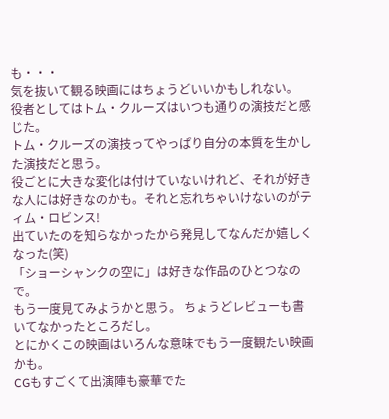も・・・
気を抜いて観る映画にはちょうどいいかもしれない。
役者としてはトム・クルーズはいつも通りの演技だと感じた。
トム・クルーズの演技ってやっぱり自分の本質を生かした演技だと思う。
役ごとに大きな変化は付けていないけれど、それが好きな人には好きなのかも。それと忘れちゃいけないのがティム・ロビンス!
出ていたのを知らなかったから発見してなんだか嬉しくなった(笑)
「ショーシャンクの空に」は好きな作品のひとつなので。
もう一度見てみようかと思う。 ちょうどレビューも書いてなかったところだし。
とにかくこの映画はいろんな意味でもう一度観たい映画かも。
CGもすごくて出演陣も豪華でた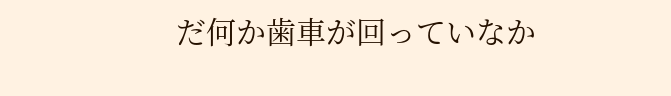だ何か歯車が回っていなか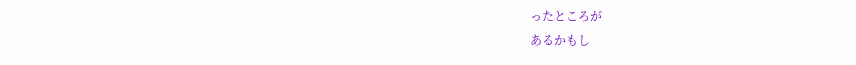ったところが
あるかもし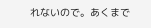れないので。あくまで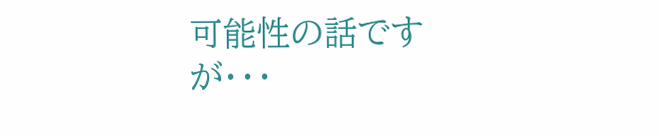可能性の話ですが・・・